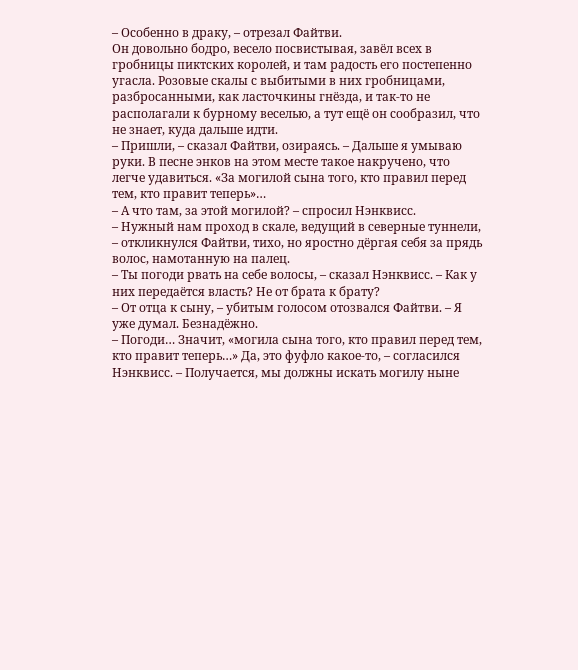– Особенно в драку, – отрезал Файтви.
Он довольно бодро, весело посвистывая, завёл всех в гробницы пиктских королей, и там радость его постепенно угасла. Розовые скалы с выбитыми в них гробницами, разбросанными, как ласточкины гнёзда, и так-то не располагали к бурному веселью, а тут ещё он сообразил, что не знает, куда дальше идти.
– Пришли, – сказал Файтви, озираясь. – Дальше я умываю руки. В песне энков на этом месте такое накручено, что легче удавиться. «За могилой сына того, кто правил перед тем, кто правит теперь»…
– А что там, за этой могилой? – спросил Нэнквисс.
– Нужный нам проход в скале, ведущий в северные туннели, – откликнулся Файтви, тихо, но яростно дёргая себя за прядь волос, намотанную на палец.
– Ты погоди рвать на себе волосы, – сказал Нэнквисс. – Как у них передаётся власть? Не от брата к брату?
– От отца к сыну, – убитым голосом отозвался Файтви. – Я уже думал. Безнадёжно.
– Погоди… Значит, «могила сына того, кто правил перед тем, кто правит теперь…» Да, это фуфло какое-то, – согласился Нэнквисс. – Получается, мы должны искать могилу ныне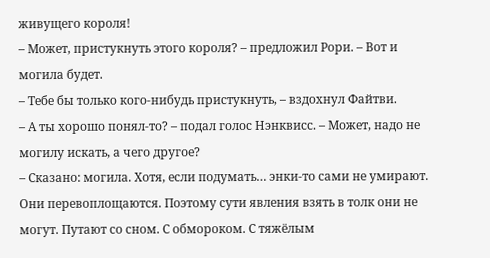живущего короля!
– Может, пристукнуть этого короля? – предложил Рори. – Вот и могила будет.
– Тебе бы только кого-нибудь пристукнуть, – вздохнул Файтви.
– А ты хорошо понял-то? – подал голос Нэнквисс. – Может, надо не могилу искать, а чего другое?
– Сказано: могила. Хотя, если подумать… энки-то сами не умирают. Они перевоплощаются. Поэтому сути явления взять в толк они не могут. Путают со сном. С обмороком. С тяжёлым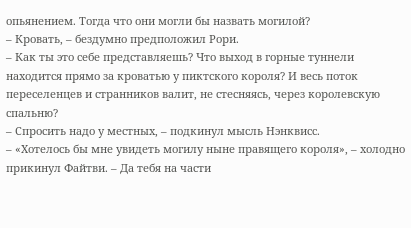опьянением. Тогда что они могли бы назвать могилой?
– Кровать, – бездумно предположил Рори.
– Как ты это себе представляешь? Что выход в горные туннели находится прямо за кроватью у пиктского короля? И весь поток переселенцев и странников валит, не стесняясь, через королевскую спальню?
– Спросить надо у местных, – подкинул мысль Нэнквисс.
– «Хотелось бы мне увидеть могилу ныне правящего короля», – холодно прикинул Файтви. – Да тебя на части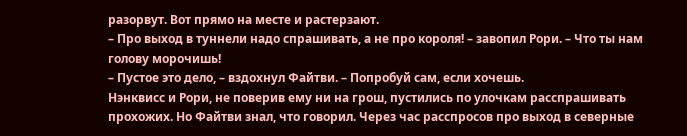разорвут. Вот прямо на месте и растерзают.
– Про выход в туннели надо спрашивать, а не про короля! – завопил Рори. – Что ты нам голову морочишь!
– Пустое это дело, – вздохнул Файтви. – Попробуй сам, если хочешь.
Нэнквисс и Рори, не поверив ему ни на грош, пустились по улочкам расспрашивать прохожих. Но Файтви знал, что говорил. Через час расспросов про выход в северные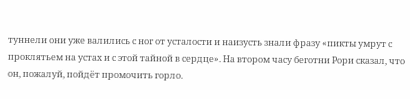туннели они уже валились с ног от усталости и наизусть знали фразу «пикты умрут с проклятьем на устах и с этой тайной в сердце». На втором часу беготни Рори сказал, что он, пожалуй, пойдёт промочить горло.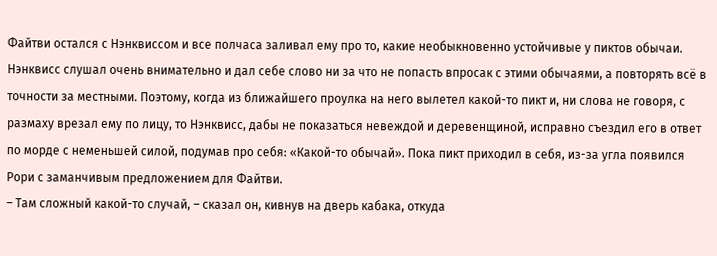Файтви остался с Нэнквиссом и все полчаса заливал ему про то, какие необыкновенно устойчивые у пиктов обычаи. Нэнквисс слушал очень внимательно и дал себе слово ни за что не попасть впросак с этими обычаями, а повторять всё в точности за местными. Поэтому, когда из ближайшего проулка на него вылетел какой-то пикт и, ни слова не говоря, с размаху врезал ему по лицу, то Нэнквисс, дабы не показаться невеждой и деревенщиной, исправно съездил его в ответ по морде с неменьшей силой, подумав про себя: «Какой-то обычай». Пока пикт приходил в себя, из-за угла появился Рори с заманчивым предложением для Файтви.
– Там сложный какой-то случай, – сказал он, кивнув на дверь кабака, откуда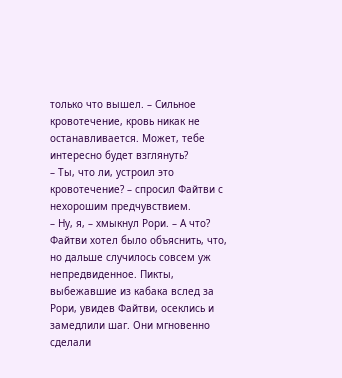только что вышел. – Сильное кровотечение, кровь никак не останавливается. Может, тебе интересно будет взглянуть?
– Ты, что ли, устроил это кровотечение? – спросил Файтви с нехорошим предчувствием.
– Ну, я, – хмыкнул Рори. – А что?
Файтви хотел было объяснить, что, но дальше случилось совсем уж непредвиденное. Пикты, выбежавшие из кабака вслед за Рори, увидев Файтви, осеклись и замедлили шаг. Они мгновенно сделали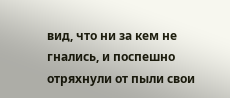вид, что ни за кем не гнались, и поспешно отряхнули от пыли свои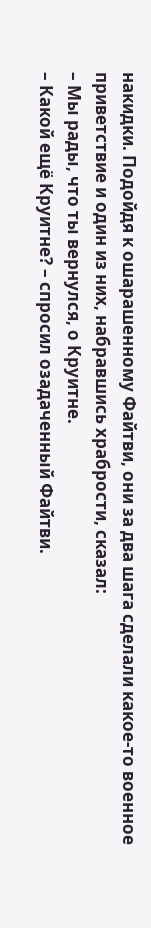накидки. Подойдя к ошарашенному Файтви, они за два шага сделали какое-то военное приветствие и один из них, набравшись храбрости, сказал:
– Мы рады, что ты вернулся, о Круитне.
– Какой ещё Круитне? – спросил озадаченный Файтви.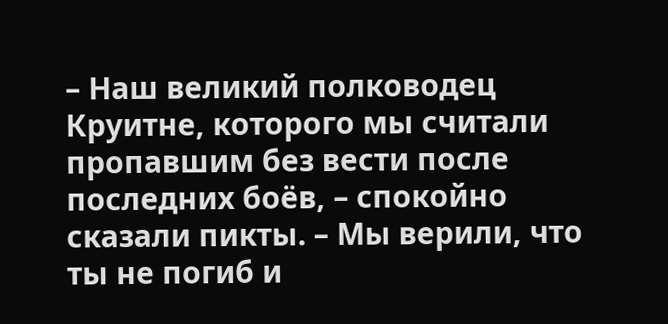– Наш великий полководец Круитне, которого мы считали пропавшим без вести после последних боёв, – спокойно сказали пикты. – Мы верили, что ты не погиб и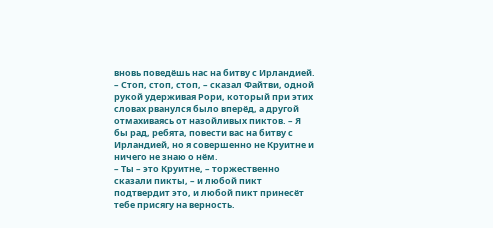вновь поведёшь нас на битву с Ирландией.
– Стоп, стоп, стоп, – сказал Файтви, одной рукой удерживая Рори, который при этих словах рванулся было вперёд, а другой отмахиваясь от назойливых пиктов. – Я бы рад, ребята, повести вас на битву с Ирландией, но я совершенно не Круитне и ничего не знаю о нём.
– Ты – это Круитне, – торжественно сказали пикты, – и любой пикт подтвердит это, и любой пикт принесёт тебе присягу на верность.